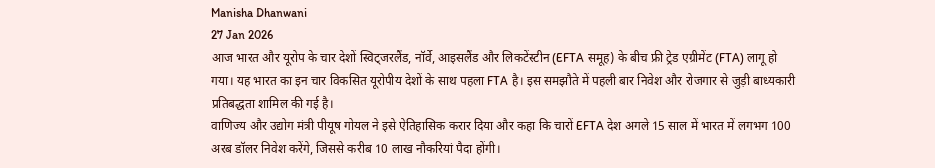Manisha Dhanwani
27 Jan 2026
आज भारत और यूरोप के चार देशों स्विट्जरलैंड, नॉर्वे, आइसलैंड और लिकटेंस्टीन (EFTA समूह) के बीच फ्री ट्रेड एग्रीमेंट (FTA) लागू हो गया। यह भारत का इन चार विकसित यूरोपीय देशों के साथ पहला FTA है। इस समझौते में पहली बार निवेश और रोजगार से जुड़ी बाध्यकारी प्रतिबद्धता शामिल की गई है।
वाणिज्य और उद्योग मंत्री पीयूष गोयल ने इसे ऐतिहासिक करार दिया और कहा कि चारों EFTA देश अगले 15 साल में भारत में लगभग 100 अरब डॉलर निवेश करेंगे, जिससे करीब 10 लाख नौकरियां पैदा होंगी।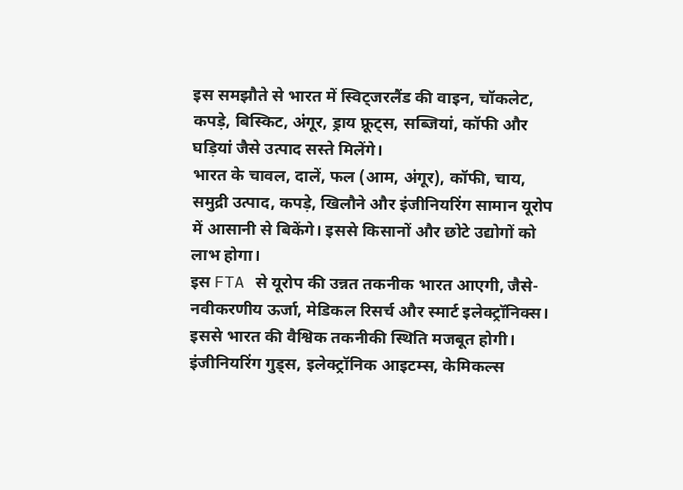इस समझौते से भारत में स्विट्जरलैंड की वाइन, चॉकलेट, कपड़े, बिस्किट, अंगूर, ड्राय फ्रूट्स, सब्जियां, कॉफी और घड़ियां जैसे उत्पाद सस्ते मिलेंगे।
भारत के चावल, दालें, फल (आम, अंगूर), कॉफी, चाय, समुद्री उत्पाद, कपड़े, खिलौने और इंजीनियरिंग सामान यूरोप में आसानी से बिकेंगे। इससे किसानों और छोटे उद्योगों को लाभ होगा।
इस FTA से यूरोप की उन्नत तकनीक भारत आएगी, जैसे- नवीकरणीय ऊर्जा, मेडिकल रिसर्च और स्मार्ट इलेक्ट्रॉनिक्स। इससे भारत की वैश्विक तकनीकी स्थिति मजबूत होगी।
इंजीनियरिंग गुड्स, इलेक्ट्रॉनिक आइटम्स, केमिकल्स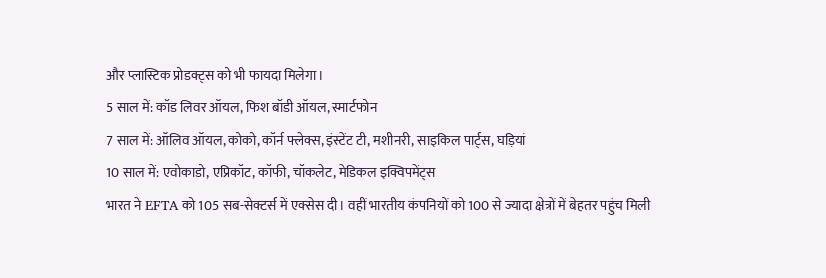और प्लास्टिक प्रोडक्ट्स को भी फायदा मिलेगा।
5 साल में: कॉड लिवर ऑयल, फिश बॉडी ऑयल, स्मार्टफोन
7 साल में: ऑलिव ऑयल, कोको, कॉर्न फ्लेक्स, इंस्टेंट टी, मशीनरी, साइकिल पार्ट्स, घड़ियां
10 साल में: एवोकाडो, एप्रिकॉट, कॉफी, चॉकलेट, मेडिकल इक्विपमेंट्स
भारत ने EFTA को 105 सब-सेक्टर्स में एक्सेस दी। वहीं भारतीय कंपनियों को 100 से ज्यादा क्षेत्रों में बेहतर पहुंच मिली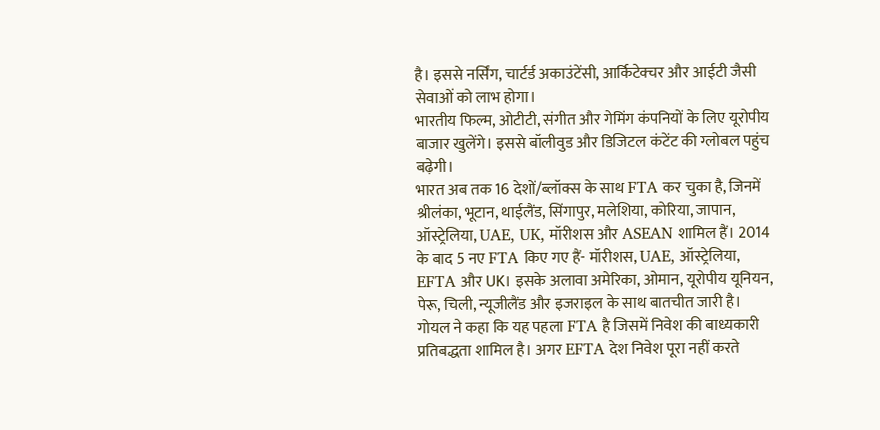है। इससे नर्सिंग, चार्टर्ड अकाउंटेंसी, आर्किटेक्चर और आईटी जैसी सेवाओं को लाभ होगा।
भारतीय फिल्म, ओटीटी, संगीत और गेमिंग कंपनियों के लिए यूरोपीय बाजार खुलेंगे। इससे बॉलीवुड और डिजिटल कंटेंट की ग्लोबल पहुंच बढ़ेगी।
भारत अब तक 16 देशों/ब्लॉक्स के साथ FTA कर चुका है, जिनमें श्रीलंका, भूटान, थाईलैंड, सिंगापुर, मलेशिया, कोरिया, जापान, ऑस्ट्रेलिया, UAE, UK, मॉरीशस और ASEAN शामिल हैं। 2014 के बाद 5 नए FTA किए गए हैं- मॉरीशस, UAE, ऑस्ट्रेलिया, EFTA और UK। इसके अलावा अमेरिका, ओमान, यूरोपीय यूनियन, पेरू, चिली, न्यूजीलैंड और इजराइल के साथ बातचीत जारी है।
गोयल ने कहा कि यह पहला FTA है जिसमें निवेश की बाध्यकारी प्रतिबद्धता शामिल है। अगर EFTA देश निवेश पूरा नहीं करते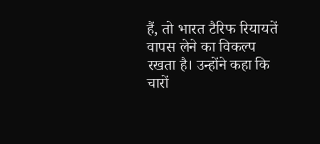हैं, तो भारत टैरिफ रियायतें वापस लेने का विकल्प रखता है। उन्होंने कहा कि चारों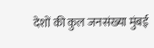देशों की कुल जनसंख्या मुंबई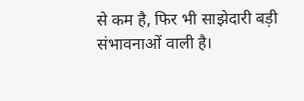से कम है, फिर भी साझेदारी बड़ी संभावनाओं वाली है।